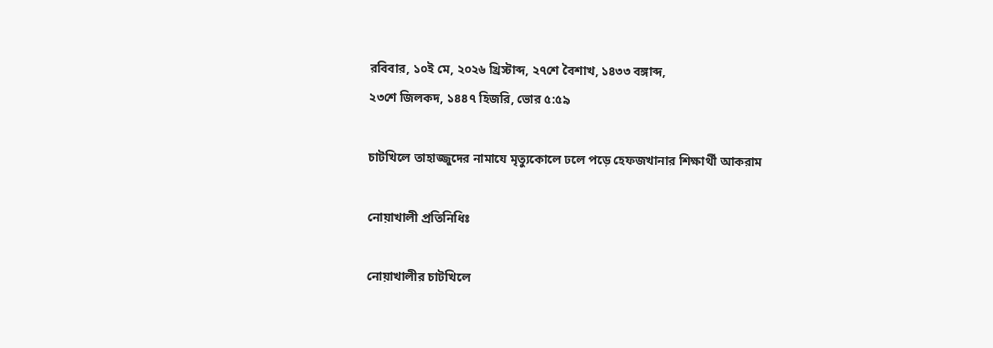রবিবার, ১০ই মে, ২০২৬ খ্রিস্টাব্দ, ২৭শে বৈশাখ, ১৪৩৩ বঙ্গাব্দ,
২৩শে জিলকদ, ১৪৪৭ হিজরি, ভোর ৫:৫৯

চাটখিলে তাহাজ্জুদের নামাযে মৃত্যুকোলে ঢলে পড়ে হেফজখানার শিক্ষার্থী আকরাম

নোয়াখালী প্রতিনিধিঃ

নোয়াখালীর চাটখিলে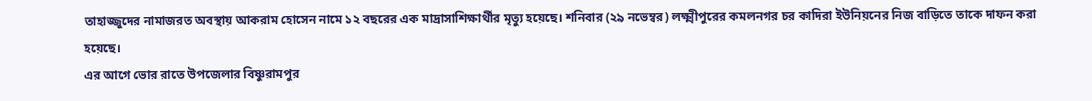তাহাজ্জুদের নামাজরত অবস্থায় আকরাম হোসেন নামে ১২ বছরের এক মাদ্রাসাশিক্ষার্থীর মৃত্যু হয়েছে। শনিবার (২৯ নভেম্বর) লক্ষ্মীপুরের কমলনগর চর কাদিরা ইউনিয়নের নিজ বাড়িতে তাকে দাফন করা হয়েছে।
এর আগে ভোর রাতে উপজেলার বিষ্ণুরামপুর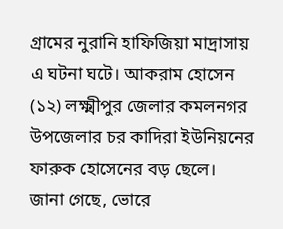গ্রামের নুরানি হাফিজিয়া মাদ্রাসায় এ ঘটনা ঘটে। আকরাম হোসেন (১২) লক্ষ্মীপুর জেলার কমলনগর উপজেলার চর কাদিরা ইউনিয়নের ফারুক হোসেনের বড় ছেলে।
জানা গেছে, ভোরে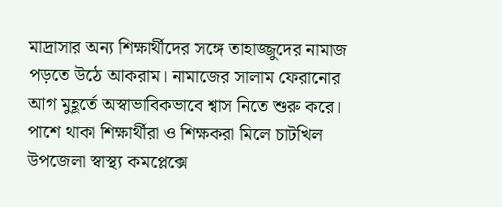মাদ্রাসার অন্য শিক্ষার্থীদের সঙ্গে তাহাজ্জুদের নামাজ পড়তে উঠে আকরাম। নামাজের সালাম ফেরানোর আগ মুহূর্তে অস্বাভাবিকভাবে শ্বাস নিতে শুরু করে। পাশে থাকা শিক্ষার্থীরা ও শিক্ষকরা মিলে চাটখিল উপজেলা স্বাস্থ্য কমপ্লেক্সে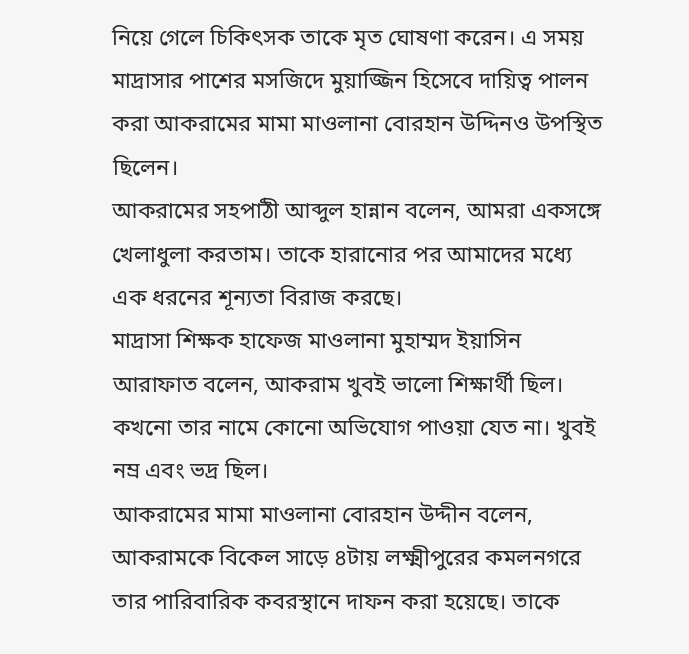নিয়ে গেলে চিকিৎসক তাকে মৃত ঘোষণা করেন। এ সময় মাদ্রাসার পাশের মসজিদে মুয়াজ্জিন হিসেবে দায়িত্ব পালন করা আকরামের মামা মাওলানা বোরহান উদ্দিনও উপস্থিত ছিলেন।
আকরামের সহপাঠী আব্দুল হান্নান বলেন, আমরা একসঙ্গে খেলাধুলা করতাম। তাকে হারানোর পর আমাদের মধ্যে এক ধরনের শূন্যতা বিরাজ করছে।
মাদ্রাসা শিক্ষক হাফেজ মাওলানা মুহাম্মদ ইয়াসিন আরাফাত বলেন, আকরাম খুবই ভালো শিক্ষার্থী ছিল। কখনো তার নামে কোনো অভিযোগ পাওয়া যেত না। খুবই নম্র এবং ভদ্র ছিল।
আকরামের মামা মাওলানা বোরহান উদ্দীন বলেন, আকরামকে বিকেল সাড়ে ৪টায় লক্ষ্মীপুরের কমলনগরে তার পারিবারিক কবরস্থানে দাফন করা হয়েছে। তাকে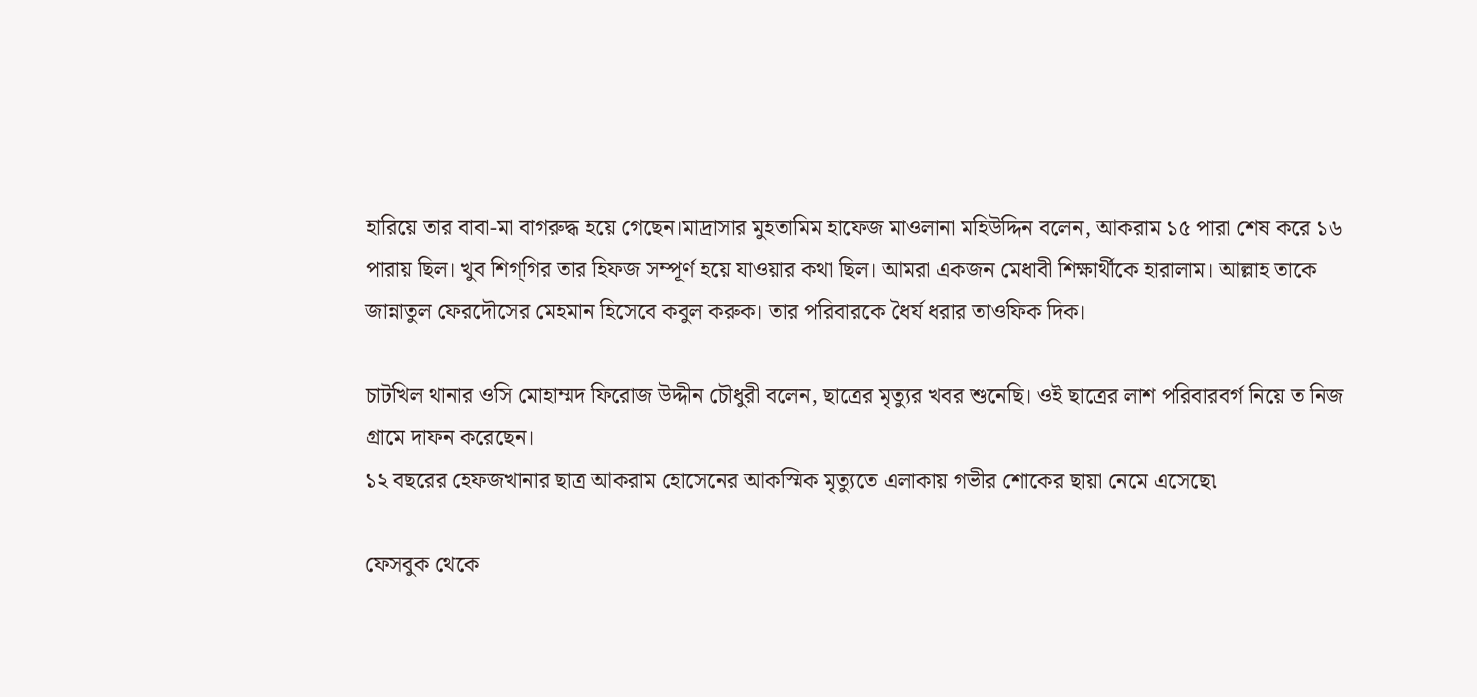হারিয়ে তার বাবা-মা বাগরুদ্ধ হয়ে গেছেন।মাদ্রাসার মুহতামিম হাফেজ মাওলানা মহিউদ্দিন বলেন, আকরাম ১৫ পারা শেষ করে ১৬ পারায় ছিল। খুব শিগ্‌গির তার হিফজ সম্পূর্ণ হয়ে যাওয়ার কথা ছিল। আমরা একজন মেধাবী শিক্ষার্থীকে হারালাম। আল্লাহ তাকে জান্নাতুল ফেরদৌসের মেহমান হিসেবে কবুল করুক। তার পরিবারকে ধৈর্য ধরার তাওফিক দিক।

চাটখিল থানার ওসি মোহাম্মদ ফিরোজ উদ্দীন চৌধুরী বলেন, ছাত্রের মৃত্যুর খবর শুনেছি। ওই ছাত্রের লাশ পরিবারবর্গ নিয়ে ত নিজ গ্রামে দাফন করেছেন।
১২ বছরের হেফজখানার ছাত্র আকরাম হোসেনের আকস্মিক মৃত্যুতে এলাকায় গভীর শোকের ছায়া নেমে এসেছে৷

ফেসবুক থেকে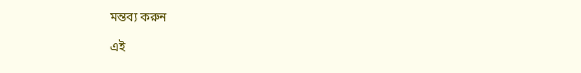মন্তব্য করুন

এই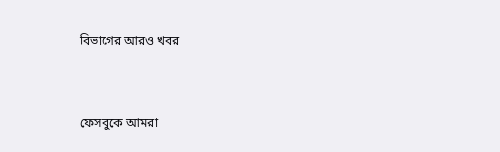বিভাগের আরও খবর


ফেসবুকে আমরা